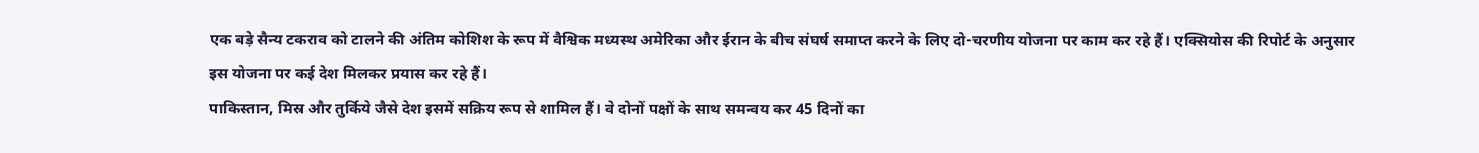एक बड़े सैन्य टकराव को टालने की अंतिम कोशिश के रूप में वैश्विक मध्यस्थ अमेरिका और ईरान के बीच संघर्ष समाप्त करने के लिए दो-चरणीय योजना पर काम कर रहे हैं। एक्सियोस की रिपोर्ट के अनुसार इस योजना पर कई देश मिलकर प्रयास कर रहे हैं।
पाकिस्तान, मिस्र और तुर्किये जैसे देश इसमें सक्रिय रूप से शामिल हैं। वे दोनों पक्षों के साथ समन्वय कर 45 दिनों का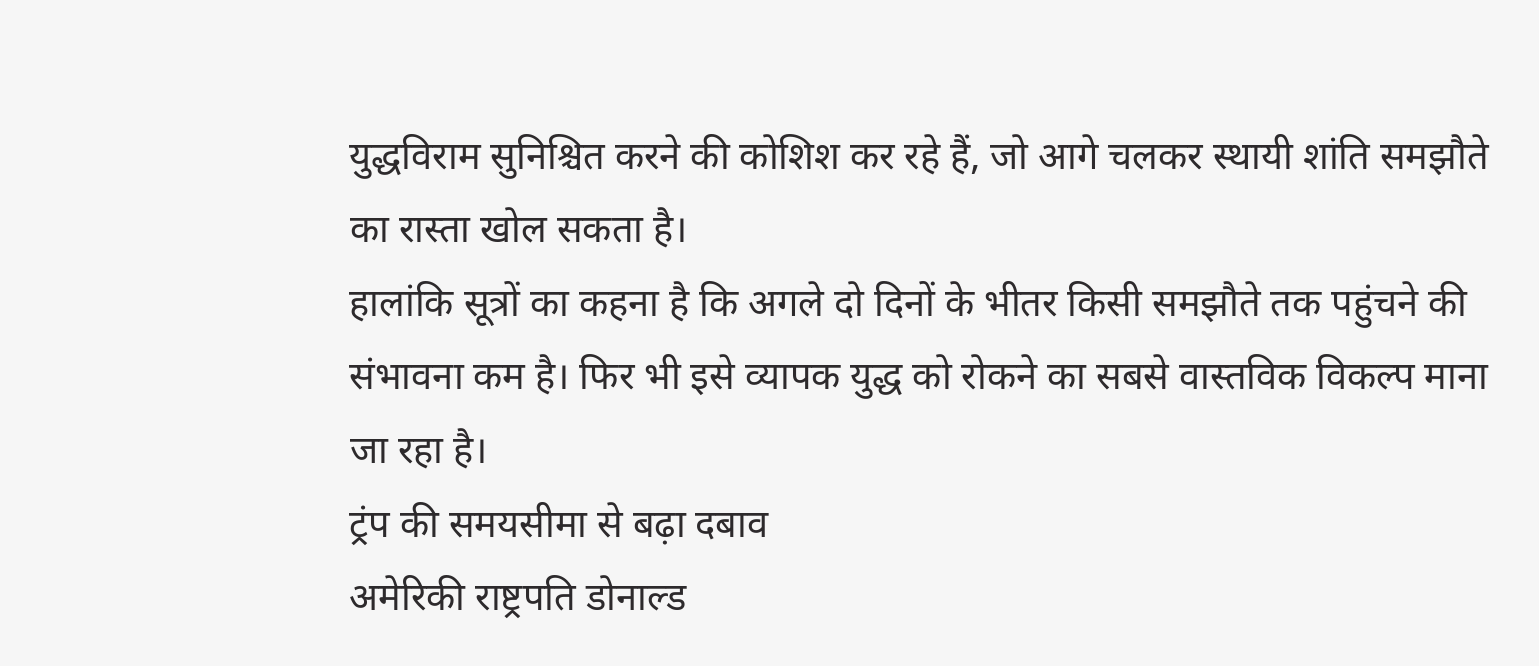युद्धविराम सुनिश्चित करने की कोशिश कर रहे हैं, जो आगे चलकर स्थायी शांति समझौते का रास्ता खोल सकता है।
हालांकि सूत्रों का कहना है कि अगले दो दिनों के भीतर किसी समझौते तक पहुंचने की संभावना कम है। फिर भी इसे व्यापक युद्ध को रोकने का सबसे वास्तविक विकल्प माना जा रहा है।
ट्रंप की समयसीमा से बढ़ा दबाव
अमेरिकी राष्ट्रपति डोनाल्ड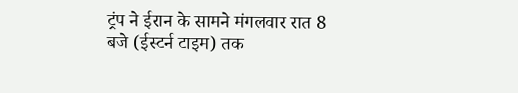ट्रंप ने ईरान के सामने मंगलवार रात 8 बजे (ईस्टर्न टाइम) तक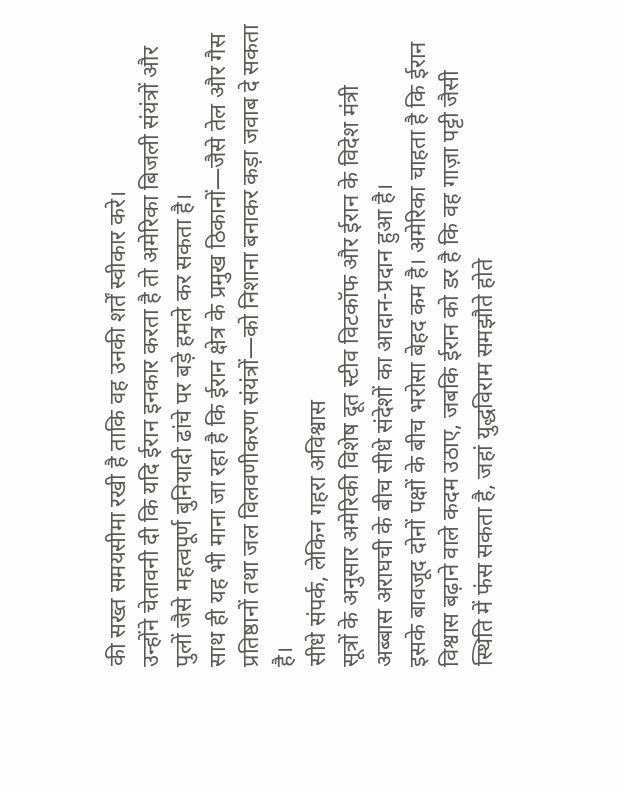की सख्त समयसीमा रखी है ताकि वह उनकी शर्तें स्वीकार करे।
उन्होंने चेतावनी दी कि यदि ईरान इनकार करता है तो अमेरिका बिजली संयंत्रों और पुलों जैसे महत्वपूर्ण बुनियादी ढांचे पर बड़े हमले कर सकता है।
साथ ही यह भी माना जा रहा है कि ईरान क्षेत्र के प्रमुख ठिकानों—जैसे तेल और गैस प्रतिष्ठानों तथा जल विलवणीकरण संयंत्रों—को निशाना बनाकर कड़ा जवाब दे सकता है।
सीधे संपर्क, लेकिन गहरा अविश्वास
सूत्रों के अनुसार अमेरिकी विशेष दूत स्टीव विटकॉफ और ईरान के विदेश मंत्री अब्बास अराघची के बीच सीधे संदेशों का आदान-प्रदान हुआ है।
इसके बावजूद दोनों पक्षों के बीच भरोसा बेहद कम है। अमेरिका चाहता है कि ईरान विश्वास बढ़ाने वाले कदम उठाए, जबकि ईरान को डर है कि वह गाज़ा पट्टी जैसी स्थिति में फंस सकता है, जहां युद्धविराम समझौते होते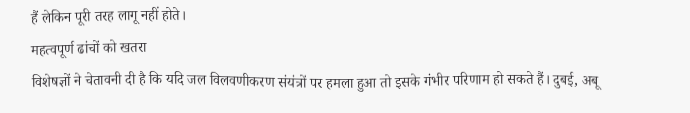हैं लेकिन पूरी तरह लागू नहीं होते।
महत्वपूर्ण ढांचों को खतरा
विशेषज्ञों ने चेतावनी दी है कि यदि जल विलवणीकरण संयंत्रों पर हमला हुआ तो इसके गंभीर परिणाम हो सकते हैं। दुबई, अबू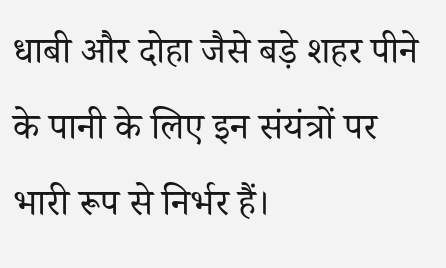धाबी और दोहा जैसे बड़े शहर पीने के पानी के लिए इन संयंत्रों पर भारी रूप से निर्भर हैं।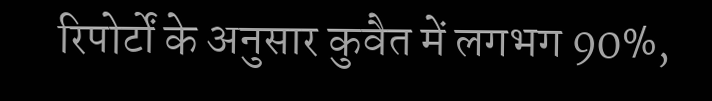रिपोर्टों के अनुसार कुवैत में लगभग 90%,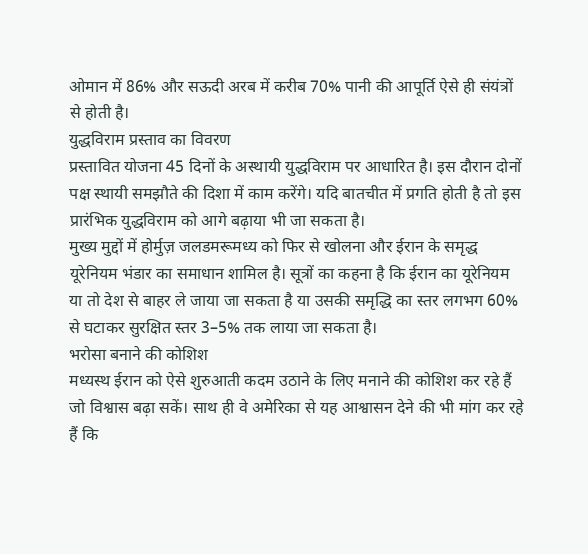ओमान में 86% और सऊदी अरब में करीब 70% पानी की आपूर्ति ऐसे ही संयंत्रों से होती है।
युद्धविराम प्रस्ताव का विवरण
प्रस्तावित योजना 45 दिनों के अस्थायी युद्धविराम पर आधारित है। इस दौरान दोनों पक्ष स्थायी समझौते की दिशा में काम करेंगे। यदि बातचीत में प्रगति होती है तो इस प्रारंभिक युद्धविराम को आगे बढ़ाया भी जा सकता है।
मुख्य मुद्दों में होर्मुज़ जलडमरूमध्य को फिर से खोलना और ईरान के समृद्ध यूरेनियम भंडार का समाधान शामिल है। सूत्रों का कहना है कि ईरान का यूरेनियम या तो देश से बाहर ले जाया जा सकता है या उसकी समृद्धि का स्तर लगभग 60% से घटाकर सुरक्षित स्तर 3–5% तक लाया जा सकता है।
भरोसा बनाने की कोशिश
मध्यस्थ ईरान को ऐसे शुरुआती कदम उठाने के लिए मनाने की कोशिश कर रहे हैं जो विश्वास बढ़ा सकें। साथ ही वे अमेरिका से यह आश्वासन देने की भी मांग कर रहे हैं कि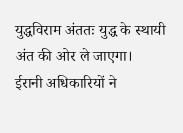युद्धविराम अंततः युद्ध के स्थायी अंत की ओर ले जाएगा।
ईरानी अधिकारियों ने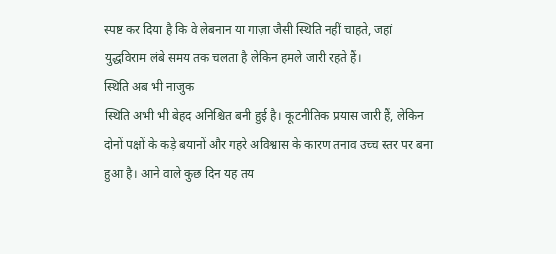स्पष्ट कर दिया है कि वे लेबनान या गाज़ा जैसी स्थिति नहीं चाहते, जहां युद्धविराम लंबे समय तक चलता है लेकिन हमले जारी रहते हैं।
स्थिति अब भी नाजुक
स्थिति अभी भी बेहद अनिश्चित बनी हुई है। कूटनीतिक प्रयास जारी हैं, लेकिन दोनों पक्षों के कड़े बयानों और गहरे अविश्वास के कारण तनाव उच्च स्तर पर बना हुआ है। आने वाले कुछ दिन यह तय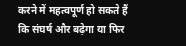करने में महत्वपूर्ण हो सकते हैं कि संघर्ष और बढ़ेगा या फिर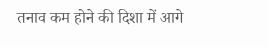तनाव कम होने की दिशा में आगे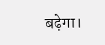बढ़ेगा।